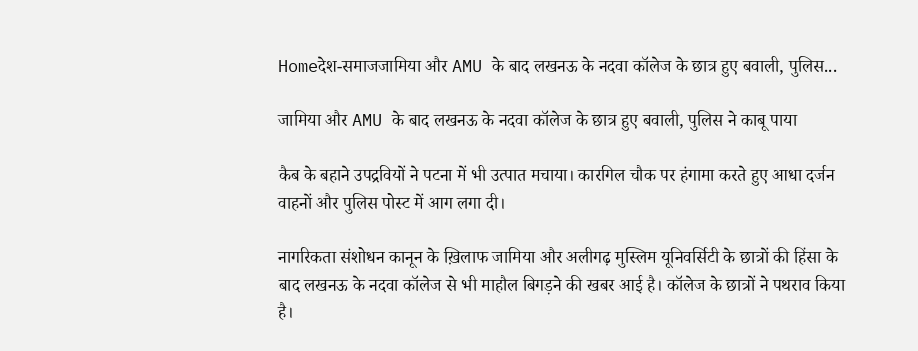Homeदेश-समाजजामिया और AMU के बाद लखनऊ के नदवा कॉलेज के छात्र हुए बवाली, पुलिस...

जामिया और AMU के बाद लखनऊ के नदवा कॉलेज के छात्र हुए बवाली, पुलिस ने काबू पाया

कैब के बहाने उपद्रवियों ने पटना में भी उत्पात मचाया। कारगिल चौक पर हंगामा करते हुए आधा दर्जन वाहनों और पुलिस पोस्ट में आग लगा दी।

नागरिकता संशोधन कानून के ख़िलाफ जामिया और अलीगढ़ मुस्लिम यूनिवर्सिटी के छात्रों की हिंसा के बाद लखनऊ के नदवा कॉलेज से भी माहौल बिगड़ने की खबर आई है। कॉलेज के छात्रों ने पथराव किया है।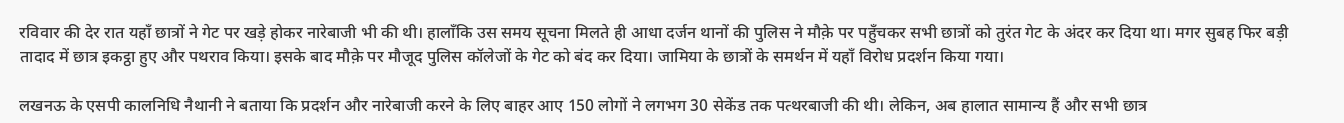रविवार की देर रात यहाँ छात्रों ने गेट पर खड़े होकर नारेबाजी भी की थी। हालाँकि उस समय सूचना मिलते ही आधा दर्जन थानों की पुलिस ने मौक़े पर पहुँचकर सभी छात्रों को तुरंत गेट के अंदर कर दिया था। मगर सुबह फिर बड़ी तादाद में छात्र इकट्ठा हुए और पथराव किया। इसके बाद मौक़े पर मौजूद पुलिस कॉलेजों के गेट को बंद कर दिया। जामिया के छात्रों के समर्थन में यहाँ विरोध प्रदर्शन किया गया।

लखनऊ के एसपी कालनिधि नैथानी ने बताया कि प्रदर्शन और नारेबाजी करने के लिए बाहर आए 150 लोगों ने लगभग 30 सेकेंड तक पत्थरबाजी की थी। लेकिन, अब हालात सामान्य हैं और सभी छात्र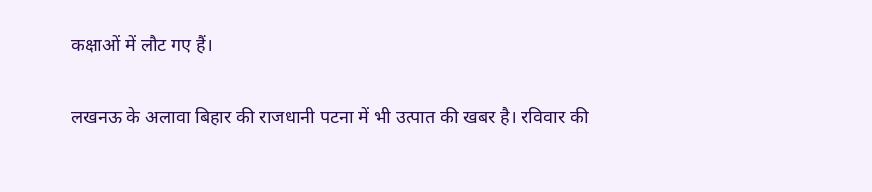कक्षाओं में लौट गए हैं।

लखनऊ के अलावा बिहार की राजधानी पटना में भी उत्पात की खबर है। रविवार की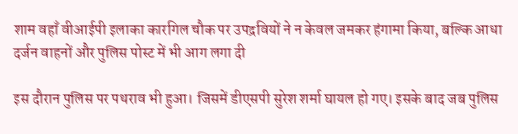शाम वहाँ वीआईपी इलाका कारगिल चौक पर उपद्रवियों ने न केवल जमकर हंगामा किया, बल्कि आधा दर्जन वाहनों और पुलिस पोस्ट में भी आग लगा दी

इस दौरान पुलिस पर पथराव भी हुआ। जिसमें डीएसपी सुरेश शर्मा घायल हो गए। इसके बाद जब पुलिस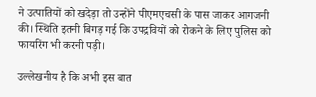ने उत्पातियों को खदेड़ा तो उन्होंने पीएमएचसी के पास जाकर आगजनी की। स्थिति इतनी बिगड़ गई कि उपद्रवियों को रोकने के लिए पुलिस को फायरिंग भी करनी पड़ी।

उल्लेखनीय है कि अभी इस बात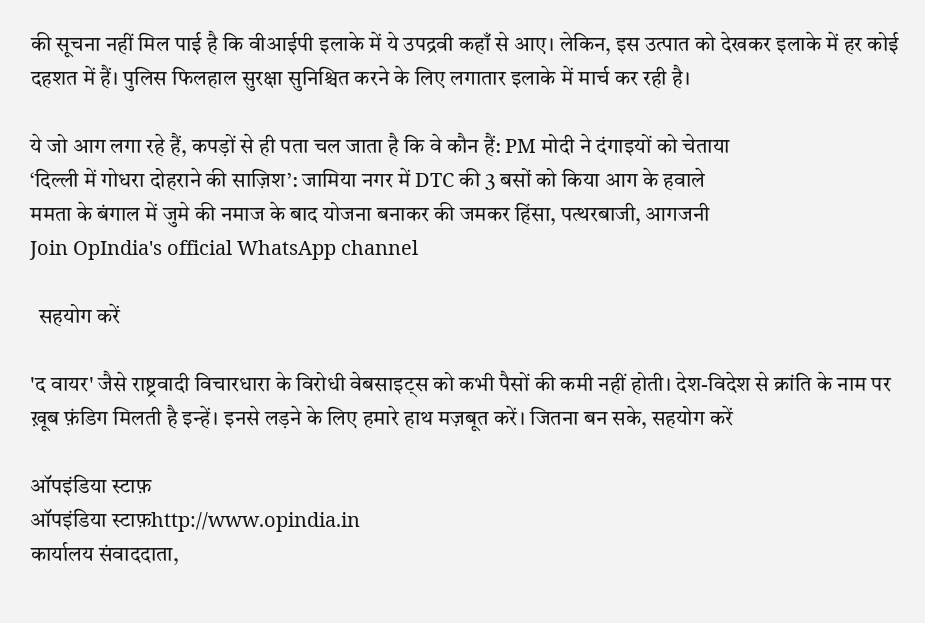की सूचना नहीं मिल पाई है कि वीआईपी इलाके में ये उपद्रवी कहाँ से आए। लेकिन, इस उत्पात को देखकर इलाके में हर कोई दहशत में हैं। पुलिस फिलहाल सुरक्षा सुनिश्चित करने के लिए लगातार इलाके में मार्च कर रही है।

ये जो आग लगा रहे हैं, कपड़ों से ही पता चल जाता है कि वे कौन हैं: PM मोदी ने दंगाइयों को चेताया
‘दिल्ली में गोधरा दोहराने की साज़िश’: जामिया नगर में DTC की 3 बसों को किया आग के हवाले
ममता के बंगाल में जुमे की नमाज के बाद योजना बनाकर की जमकर हिंसा, पत्थरबाजी, आगजनी
Join OpIndia's official WhatsApp channel

  सहयोग करें

'द वायर' जैसे राष्ट्रवादी विचारधारा के विरोधी वेबसाइट्स को कभी पैसों की कमी नहीं होती। देश-विदेश से क्रांति के नाम पर ख़ूब फ़ंडिग मिलती है इन्हें। इनसे लड़ने के लिए हमारे हाथ मज़बूत करें। जितना बन सके, सहयोग करें

ऑपइंडिया स्टाफ़
ऑपइंडिया स्टाफ़http://www.opindia.in
कार्यालय संवाददाता,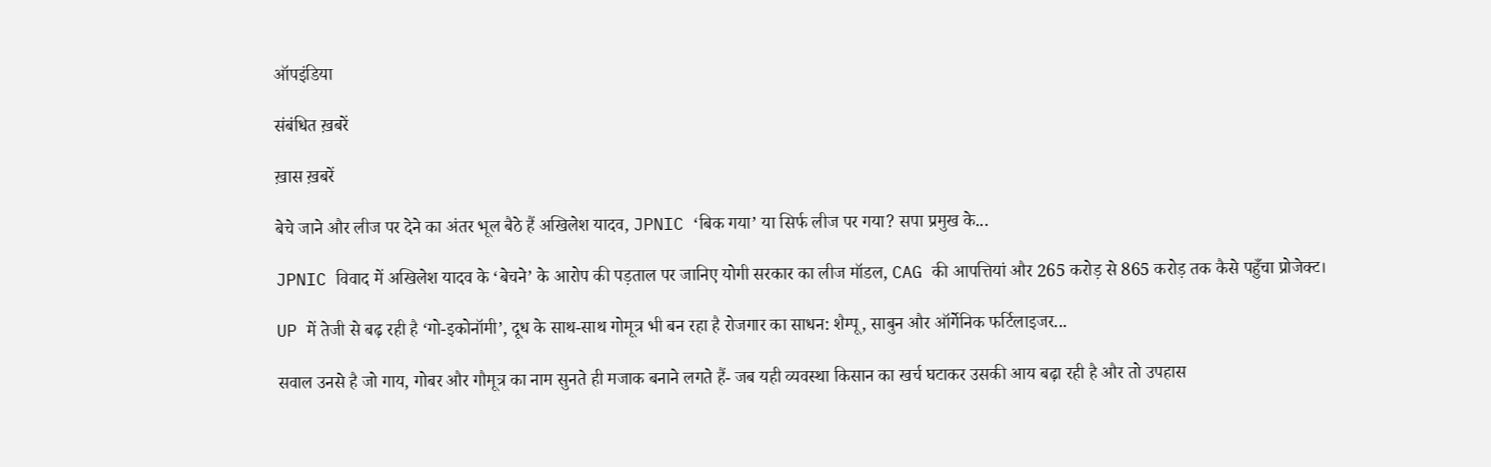ऑपइंडिया

संबंधित ख़बरें

ख़ास ख़बरें

बेचे जाने और लीज पर देने का अंतर भूल बैठे हैं अखिलेश यादव, JPNIC ‘बिक गया’ या सिर्फ लीज पर गया? सपा प्रमुख के...

JPNIC विवाद में अखिलेश यादव के ‘बेचने’ के आरोप की पड़ताल पर जानिए योगी सरकार का लीज मॉडल, CAG की आपत्तियां और 265 करोड़ से 865 करोड़ तक कैसे पहुँचा प्रोजेक्ट।

UP में तेजी से बढ़ रही है ‘गो-इकोनॉमी’, दूध के साथ-साथ गोमूत्र भी बन रहा है रोजगार का साधन: शैम्पू, साबुन और ऑर्गेनिक फर्टिलाइजर...

सवाल उनसे है जो गाय, गोबर और गौमूत्र का नाम सुनते ही मजाक बनाने लगते हैं- जब यही व्यवस्था किसान का खर्च घटाकर उसकी आय बढ़ा रही है और तो उपहास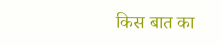किस बात का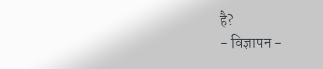है?
- विज्ञापन -